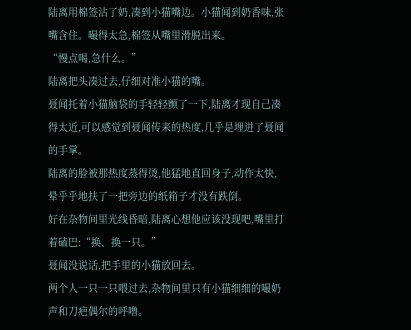陆离用棉签沾了奶,凑到小猫嘴边。小猫闻到奶香味,张嘴含住。嘬得太急,棉签从嘴里滑脱出来。
“慢点喝,急什么。”
陆离把头凑过去,仔细对准小猫的嘴。
聂闻托着小猫脑袋的手轻轻颤了一下,陆离才现自己凑得太近,可以感觉到聂闻传来的热度,几乎是埋进了聂闻的手掌。
陆离的脸被那热度蒸得烫,他猛地直回身子,动作太快,晕乎乎地扶了一把旁边的纸箱子才没有跌倒。
好在杂物间里光线昏暗,陆离心想他应该没现吧,嘴里打着磕巴:“换、换一只。”
聂闻没说话,把手里的小猫放回去。
两个人一只一只喂过去,杂物间里只有小猫细细的嘬奶声和刀疤偶尔的呼噜。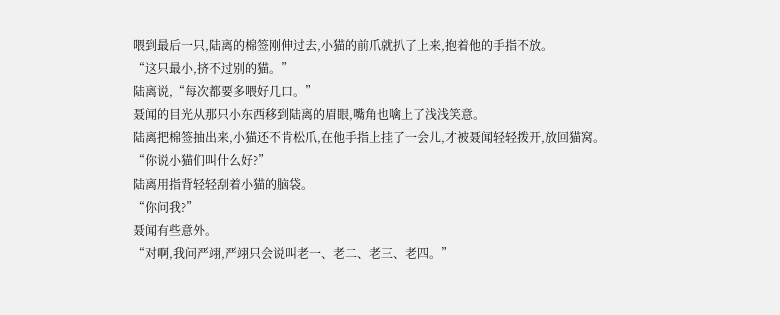喂到最后一只,陆离的棉签刚伸过去,小猫的前爪就扒了上来,抱着他的手指不放。
“这只最小,挤不过别的猫。”
陆离说,“每次都要多喂好几口。”
聂闻的目光从那只小东西移到陆离的眉眼,嘴角也噙上了浅浅笑意。
陆离把棉签抽出来,小猫还不肯松爪,在他手指上挂了一会儿,才被聂闻轻轻拨开,放回猫窝。
“你说小猫们叫什么好?”
陆离用指背轻轻刮着小猫的脑袋。
“你问我?”
聂闻有些意外。
“对啊,我问严翊,严翊只会说叫老一、老二、老三、老四。”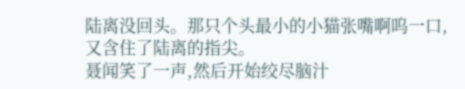陆离没回头。那只个头最小的小猫张嘴啊呜一口,又含住了陆离的指尖。
聂闻笑了一声,然后开始绞尽脑汁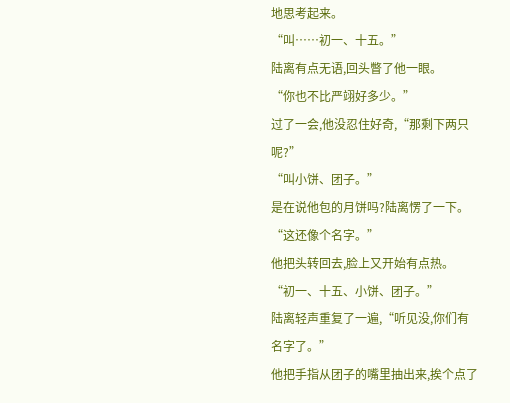地思考起来。
“叫……初一、十五。”
陆离有点无语,回头瞥了他一眼。
“你也不比严翊好多少。”
过了一会,他没忍住好奇,“那剩下两只呢?”
“叫小饼、团子。”
是在说他包的月饼吗?陆离愣了一下。
“这还像个名字。”
他把头转回去,脸上又开始有点热。
“初一、十五、小饼、团子。”
陆离轻声重复了一遍,“听见没,你们有名字了。”
他把手指从团子的嘴里抽出来,挨个点了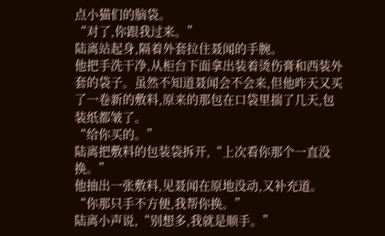点小猫们的脑袋。
“对了,你跟我过来。”
陆离站起身,隔着外套拉住聂闻的手腕。
他把手洗干净,从柜台下面拿出装着烫伤膏和西装外套的袋子。虽然不知道聂闻会不会来,但他昨天又买了一卷新的敷料,原来的那包在口袋里揣了几天,包装纸都皱了。
“给你买的。”
陆离把敷料的包装袋拆开,“上次看你那个一直没换。”
他抽出一张敷料,见聂闻在原地没动,又补充道。
“你那只手不方便,我帮你换。”
陆离小声说,“别想多,我就是顺手。”